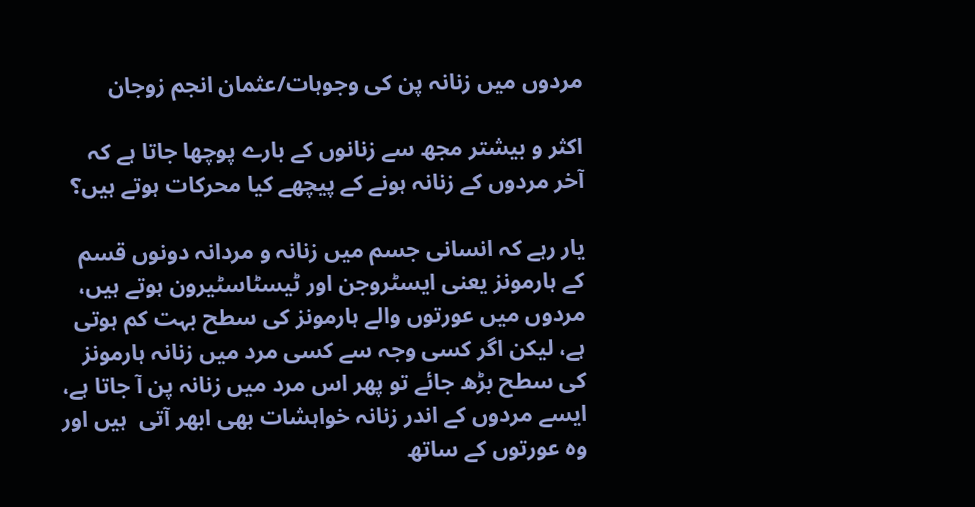مردوں میں زنانہ پن کی وجوہات/عثمان انجم زوجان

اکثر و بیشتر مجھ سے زنانوں کے بارے پوچھا جاتا ہے کہ آخر مردوں کے زنانہ ہونے کے پیچھے کیا محرکات ہوتے ہیں؟

یار رہے کہ انسانی جسم میں زنانہ و مردانہ دونوں قسم کے ہارمونز یعنی ایسٹروجن اور ٹیسٹاسٹیرون ہوتے ہیں، مردوں میں عورتوں والے ہارمونز کی سطح بہت کم ہوتی ہے، لیکن اگر کسی وجہ سے کسی مرد میں زنانہ ہارمونز کی سطح بڑھ جائے تو پھر اس مرد میں زنانہ پن آ جاتا ہے، ایسے مردوں کے اندر زنانہ خواہشات بھی ابھر آتی  ہیں اور وہ عورتوں کے ساتھ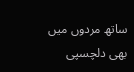ساتھ مردوں میں بھی دلچسپی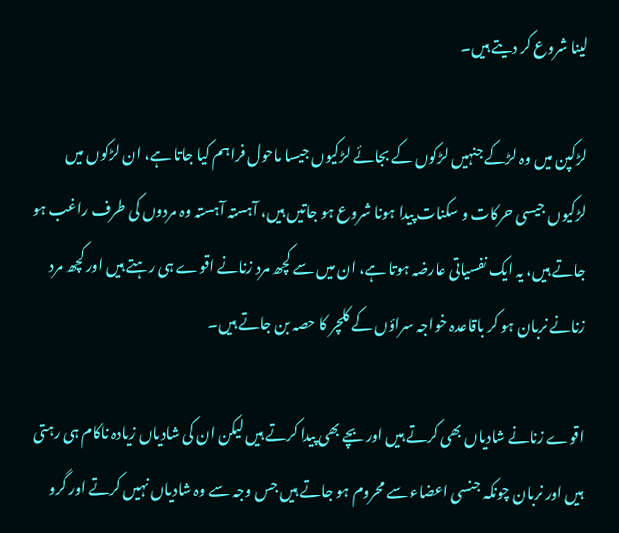لینا شروع کر دیتے ہیں۔

لڑکپن میں وہ لڑکے جنہیں لڑکوں کے بجائے لڑکیوں جیسا ماحول فراہم کیا جاتا ہے، ان لڑکوں میں لڑکیوں جیسی حرکات و سکنات پیدا ہونا شروع ہو جاتیں ہیں، آہستہ آہستہ وہ مردوں کی طرف راغب ہو جاتے ہیں، یہ ایک نفسیاتی عارضہ ہوتا ہے، ان میں سے کچھ مرد زنانے اقوے ہی رہتے ہیں اور کچھ مرد زنانے نربان ہو کر باقاعدہ خواجہ سراؤں کے کلچر کا حصہ بن جاتے ہیں۔

اقوے زنانے شادیاں بھی کرتے ہیں اور بچے بھی پیدا کرتے ہیں لیکن ان کی شادیاں زیادہ ناکام ہی رہتی  ہیں اور نربان چونکہ جنسی اعضاء سے محروم ہو جاتے ہیں جس وجہ سے وہ شادیاں نہیں کرتے اور گرو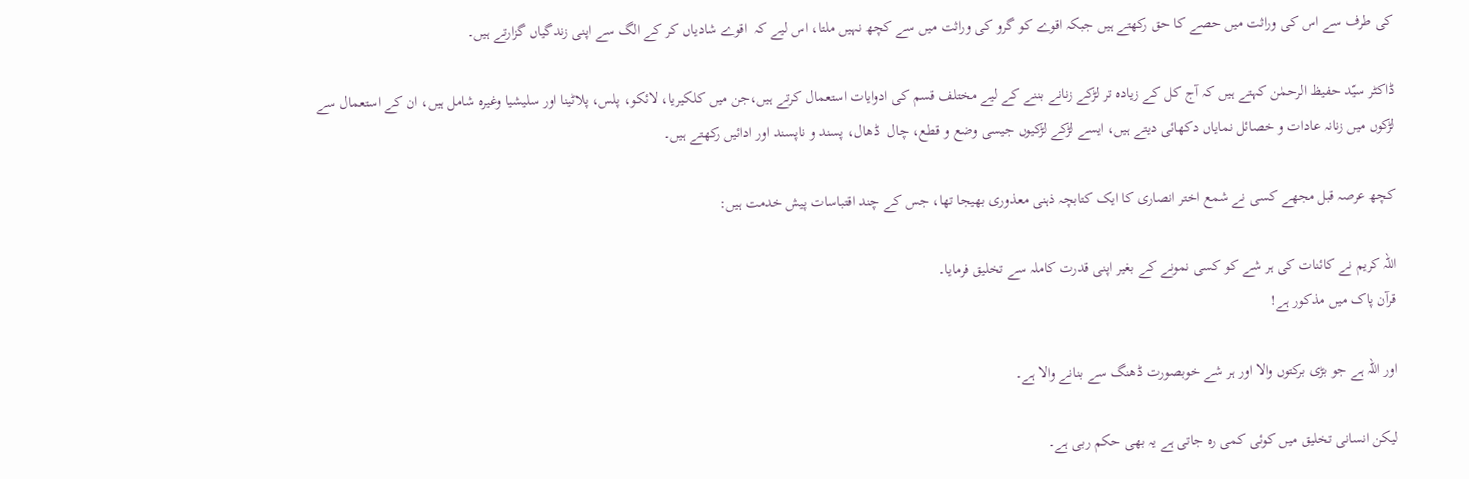کی طرف سے اس کی وراثت میں حصے کا حق رکھتے ہیں جبکہ اقوے کو گرو کی وراثت میں سے کچھ نہیں ملتا، اس لیے کہ  اقوے شادیاں کر کے الگ سے اپنی زندگیاں گزارتے ہیں۔

ڈاکٹر سیّد حفیظ الرحمٰن کہتے ہیں کہ آج کل کے زیادہ تر لڑکے زنانے بننے کے لیے مختلف قسم کی ادوایات استعمال کرتے ہیں،جن میں کلکیریا، لائکو، پلس، پلاٹینا اور سلیشیا وغیرہ شامل ہیں، ان کے استعمال سے لڑکوں میں زنانہ عادات و خصائل نمایاں دکھائی دیتے ہیں، ایسے لڑکے لڑکیوں جیسی وضع و قطع، چال  ڈھال، پسند و ناپسند اور ادائیں رکھتے ہیں۔

کچھ عرصہ قبل مجھے کسی نے شمع اختر انصاری کا ایک کتابچہ ذہنی معذوری بھیجا تھا، جس کے چند اقتباسات پیش خدمت ہیں:

اللہ کریم نے کائنات کی ہر شے کو کسی نمونے کے بغیر اپنی قدرت کاملہ سے تخلیق فرمایا۔
قرآن پاک میں مذکور ہے!

اور اللہ ہے جو بڑی برکتوں والا اور ہر شے خوبصورت ڈھنگ سے بنانے والا ہے۔

لیکن انسانی تخلیق میں کوئی کمی رہ جاتی ہے یہ بھی حکم ربی ہے۔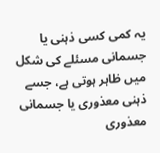یہ کمی کسی ذہنی یا جسمانی مسئلے کی شکل میں ظاہر ہوتی ہے، جسے ذہنی معذوری یا جسمانی معذوری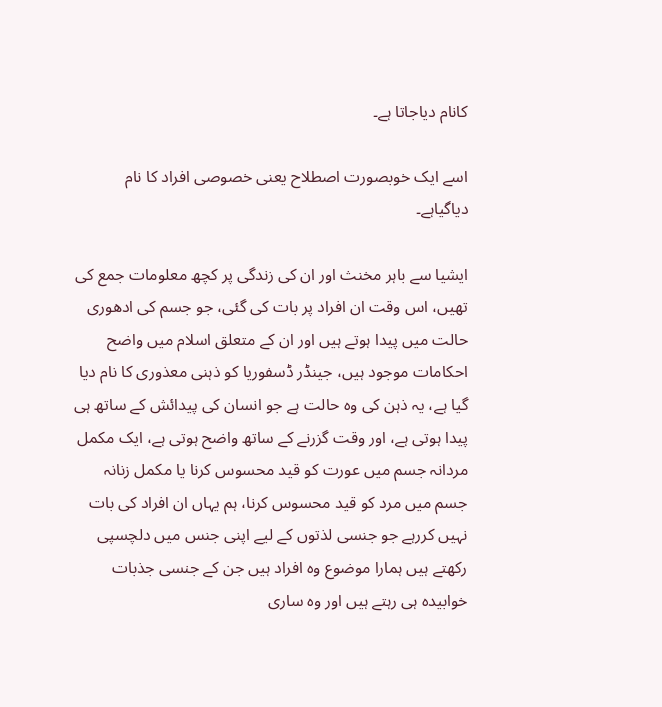کانام دیاجاتا ہے۔

اسے ایک خوبصورت اصطلاح یعنی خصوصی افراد کا نام دیاگیاہے۔

ایشیا سے باہر مخنث اور ان کی زندگی پر کچھ معلومات جمع کی تھیں، اس وقت ان افراد پر بات کی گئی، جو جسم کی ادھوری حالت میں پیدا ہوتے ہیں اور ان کے متعلق اسلام میں واضح احکامات موجود ہیں، جینڈر ڈسفوریا کو ذہنی معذوری کا نام دیا گیا ہے، یہ ذہن کی وہ حالت ہے جو انسان کی پیدائش کے ساتھ ہی پیدا ہوتی ہے، اور وقت گزرنے کے ساتھ واضح ہوتی ہے، ایک مکمل مردانہ جسم میں عورت کو قید محسوس کرنا یا مکمل زنانہ جسم میں مرد کو قید محسوس کرنا، ہم یہاں ان افراد کی بات نہیں کررہے جو جنسی لذتوں کے لیے اپنی جنس میں دلچسپی رکھتے ہیں ہمارا موضوع وہ افراد ہیں جن کے جنسی جذبات خوابیدہ ہی رہتے ہیں اور وہ ساری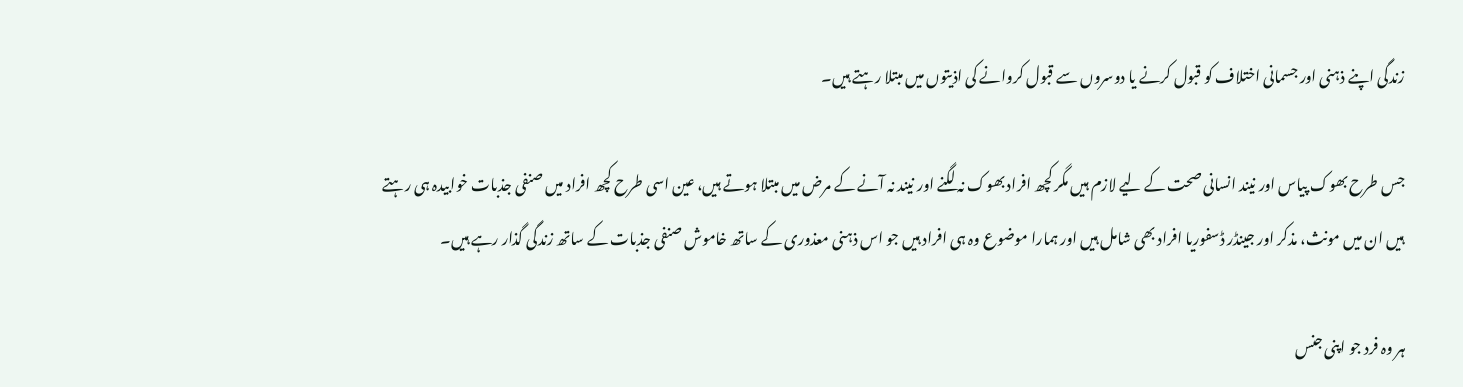زندگی اپنے ذہنی اور جسمانی اختلاف کو قبول کرنے یا دوسروں سے قبول کروانے کی اذیتوں میں مبتلا رہتے ہیں۔

جس طرح بھوک پیاس اور نیند انسانی صحت کے لیے لازم ہیں مگر کچھ افراد بھوک نہ لگنے اور نیند نہ آنے کے مرض میں مبتلا ہوتے ہیں، عین اسی طرح کچھ افراد میں صنفی جذبات خوابیدہ ہی رہتے ہیں ان میں مونث، مذکر اور جینڈر ڈسفوریا افراد بھی شامل ہیں اور ہمارا موضوع وہ ہی افراد ہیں جو اس ذہنی معذوری کے ساتھ خاموش صنفی جذبات کے ساتھ زندگی گذار رہے ہیں۔

ہر وہ فرد جو اپنی جنس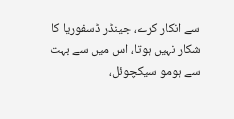سے انکار کرے، جینڈر ڈسفوریا کا شکار نہیں ہوتا، اس میں سے بہت سے ہومو سیکچوئل،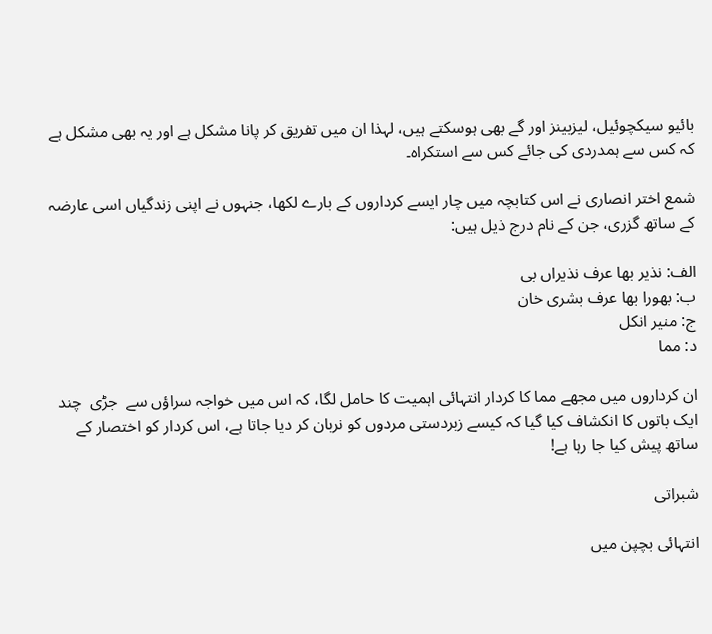بائیو سیکچوئیل، لیزبینز اور گے بھی ہوسکتے ہیں، لہذا ان میں تفریق کر پانا مشکل ہے اور یہ بھی مشکل ہے کہ کس سے ہمدردی کی جائے کس سے استکراہ۔

شمع اختر انصاری نے اس کتابچہ میں چار ایسے کرداروں کے بارے لکھا، جنہوں نے اپنی زندگیاں اسی عارضہ کے ساتھ گزری، جن کے نام درج ذیل ہیں:

الف: نذیر بھا عرف نذیراں بی
ب: بھورا بھا عرف بشری خان
ج: منیر انکل
د: مما

ان کرداروں میں مجھے مما کا کردار انتہائی اہمیت کا حامل لگا، کہ اس میں خواجہ سراؤں سے  جڑی  چند ایک باتوں کا انکشاف کیا گیا کہ کیسے زبردستی مردوں کو نربان کر دیا جاتا ہے، اس کردار کو اختصار کے ساتھ پیش کیا جا رہا ہے!

شبراتی

انتہائی بچپن میں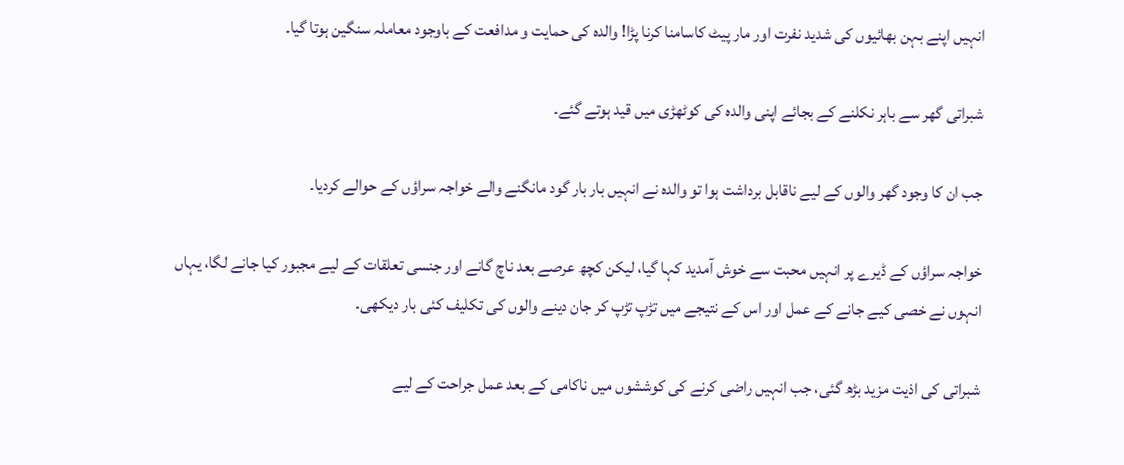انہیں اپنے بہن بھائیوں کی شدید نفرت اور مار پیٹ کاسامنا کرنا پڑا! والدہ کی حمایت و مدافعت کے باوجود معاملہ سنگین ہوتا گیا۔

شبراتی گھر سے باہر نکلنے کے بجائے اپنی والدہ کی کوٹھڑی میں قید ہوتے گئے۔

جب ان کا وجود گھر والوں کے لیے ناقابل برداشت ہوا تو والدہ نے انہیں بار بار گود مانگنے والے خواجہ سراؤں کے حوالے کردیا۔

خواجہ سراؤں کے ڈیرے پر انہیں محبت سے خوش آمدید کہا گیا، لیکن کچھ عرصے بعد ناچ گانے اور جنسی تعلقات کے لیے مجبور کیا جانے لگا، یہاں انہوں نے خصی کیے جانے کے عمل اور اس کے نتیجے میں تڑپ تڑپ کر جان دینے والوں کی تکلیف کئی بار دیکھی۔

شبراتی کی اذیت مزید بڑھ گئی، جب انہیں راضی کرنے کی کوششوں میں ناکامی کے بعد عمل جراحت کے لیے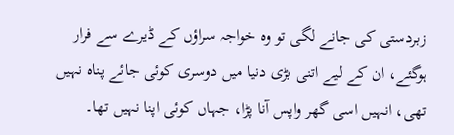زبردستی کی جانے لگی تو وہ خواجہ سراؤں کے ڈیرے سے فرار ہوگئے، ان کے لیے اتنی بڑی دنیا میں دوسری کوئی جائے پناہ نہیں تھی، انہیں اسی گھر واپس آنا پڑا، جہاں کوئی اپنا نہیں تھا۔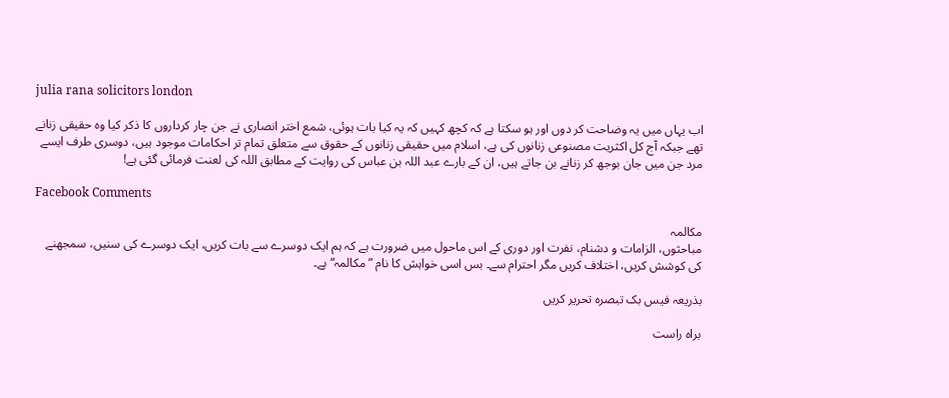julia rana solicitors london

اب یہاں میں یہ وضاحت کر دوں اور ہو سکتا ہے کہ کچھ کہیں کہ یہ کیا بات ہوئی، شمع اختر انصاری نے جن چار کرداروں کا ذکر کیا وہ حقیقی زنانے تھے جبکہ آج کل اکثریت مصنوعی زنانوں کی ہے، اسلام میں حقیقی زنانوں کے حقوق سے متعلق تمام تر احکامات موجود ہیں، دوسری طرف ایسے مرد جن میں جان بوجھ کر زنانے بن جاتے ہیں، ان کے بارے عبد اللہ بن عباس کی روایت کے مطابق اللہ کی لعنت فرمائی گئی ہے!

Facebook Comments

مکالمہ
مباحثوں، الزامات و دشنام، نفرت اور دوری کے اس ماحول میں ضرورت ہے کہ ہم ایک دوسرے سے بات کریں، ایک دوسرے کی سنیں، سمجھنے کی کوشش کریں، اختلاف کریں مگر احترام سے۔ بس اسی خواہش کا نام ”مکالمہ“ ہے۔

بذریعہ فیس بک تبصرہ تحریر کریں

براہ راست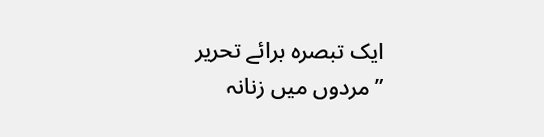ایک تبصرہ برائے تحریر ”مردوں میں زنانہ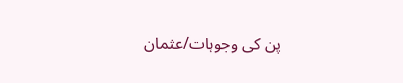پن کی وجوہات/عثمان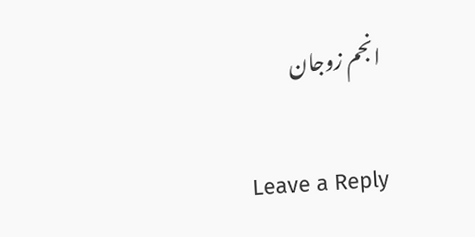انجم زوجان

Leave a Reply